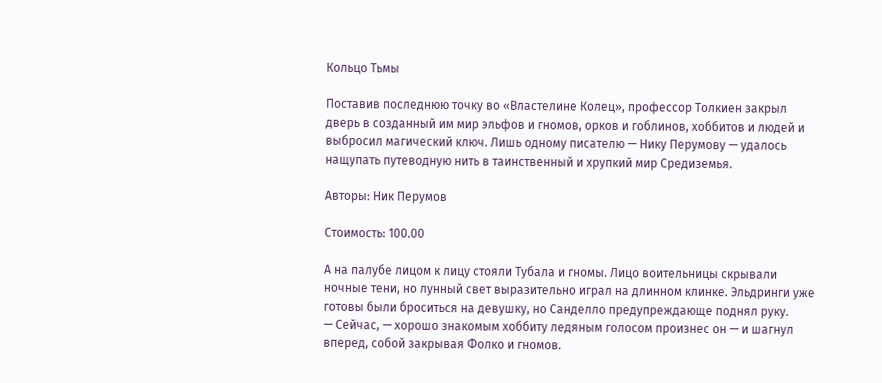Кольцо Тьмы

Поставив последнюю точку во «Властелине Колец», профессор Толкиен закрыл дверь в созданный им мир эльфов и гномов, орков и гоблинов, хоббитов и людей и выбросил магический ключ. Лишь одному писателю — Нику Перумову — удалось нащупать путеводную нить в таинственный и хрупкий мир Средиземья.

Авторы: Ник Перумов

Стоимость: 100.00

А на палубе лицом к лицу стояли Тубала и гномы. Лицо воительницы скрывали ночные тени, но лунный свет выразительно играл на длинном клинке. Эльдринги уже готовы были броситься на девушку, но Санделло предупреждающе поднял руку.
— Сейчас, — хорошо знакомым хоббиту ледяным голосом произнес он — и шагнул вперед, собой закрывая Фолко и гномов.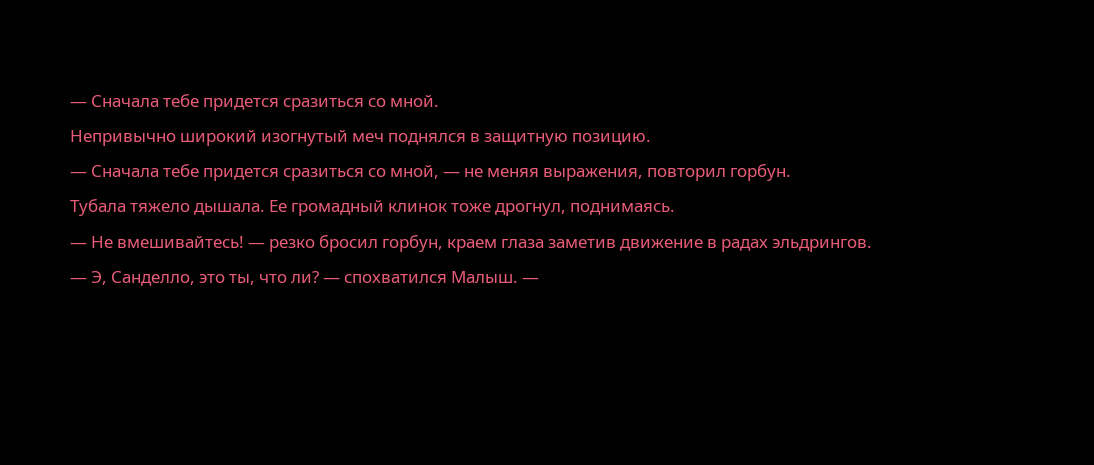— Сначала тебе придется сразиться со мной.
Непривычно широкий изогнутый меч поднялся в защитную позицию.
— Сначала тебе придется сразиться со мной, — не меняя выражения, повторил горбун.
Тубала тяжело дышала. Ее громадный клинок тоже дрогнул, поднимаясь.
— Не вмешивайтесь! — резко бросил горбун, краем глаза заметив движение в радах эльдрингов.
— Э, Санделло, это ты, что ли? — спохватился Малыш. —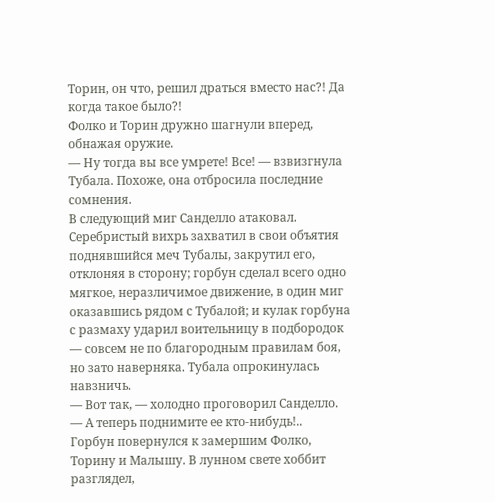Торин, он что, решил драться вместо нас?! Да когда такое было?!
Фолко и Торин дружно шагнули вперед, обнажая оружие.
— Ну тогда вы все умрете! Все! — взвизгнула Тубала. Похоже, она отбросила последние сомнения.
В следующий миг Санделло атаковал.
Серебристый вихрь захватил в свои объятия поднявшийся меч Тубалы, закрутил его, отклоняя в сторону; горбун сделал всего одно мягкое, неразличимое движение, в один миг оказавшись рядом с Тубалой; и кулак горбуна с размаху ударил воительницу в подбородок — совсем не по благородным правилам боя, но зато наверняка. Тубала опрокинулась навзничь.
— Вот так, — холодно проговорил Санделло. — А теперь поднимите ее кто-нибудь!..
Горбун повернулся к замершим Фолко, Торину и Малышу. В лунном свете хоббит разглядел,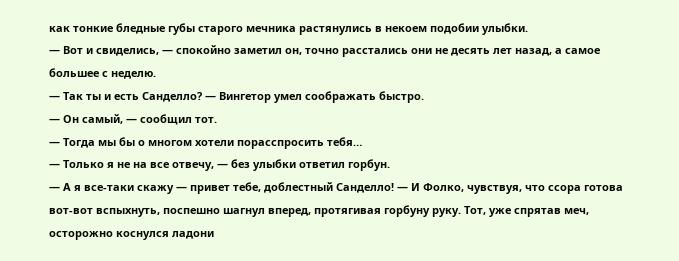как тонкие бледные губы старого мечника растянулись в некоем подобии улыбки.
— Вот и свиделись, — спокойно заметил он, точно расстались они не десять лет назад, а самое большее с неделю.
— Так ты и есть Санделло? — Вингетор умел соображать быстро.
— Он самый, — сообщил тот.
— Тогда мы бы о многом хотели порасспросить тебя…
— Только я не на все отвечу, — без улыбки ответил горбун.
— А я все-таки скажу — привет тебе, доблестный Санделло! — И Фолко, чувствуя, что ссора готова вот-вот вспыхнуть, поспешно шагнул вперед, протягивая горбуну руку. Тот, уже спрятав меч, осторожно коснулся ладони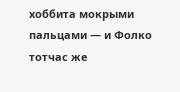хоббита мокрыми пальцами — и Фолко тотчас же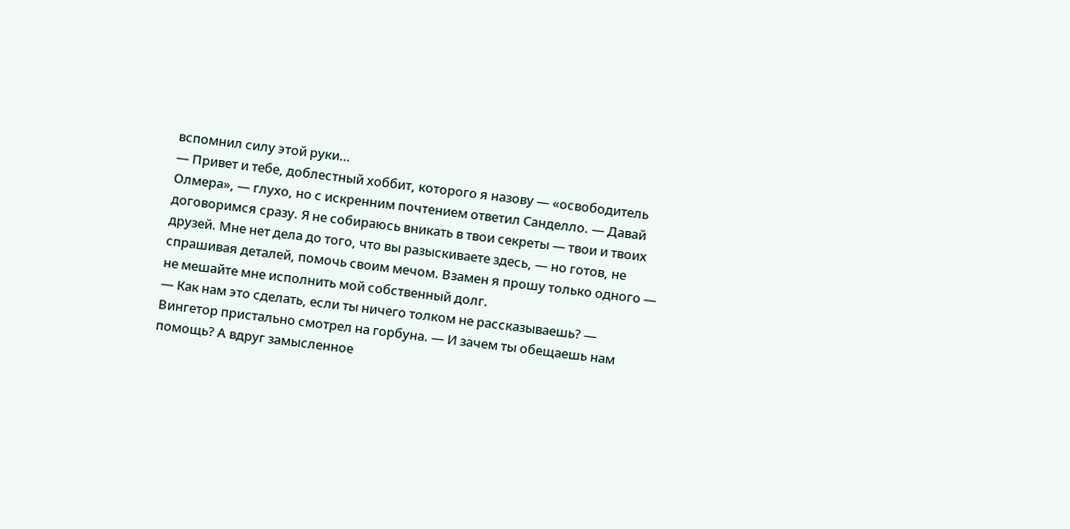вспомнил силу этой руки…
— Привет и тебе, доблестный хоббит, которого я назову — «освободитель Олмера», — глухо, но с искренним почтением ответил Санделло. — Давай договоримся сразу. Я не собираюсь вникать в твои секреты — твои и твоих друзей. Мне нет дела до того, что вы разыскиваете здесь, — но готов, не спрашивая деталей, помочь своим мечом. Взамен я прошу только одного — не мешайте мне исполнить мой собственный долг.
— Как нам это сделать, если ты ничего толком не рассказываешь? — Вингетор пристально смотрел на горбуна. — И зачем ты обещаешь нам помощь? А вдруг замысленное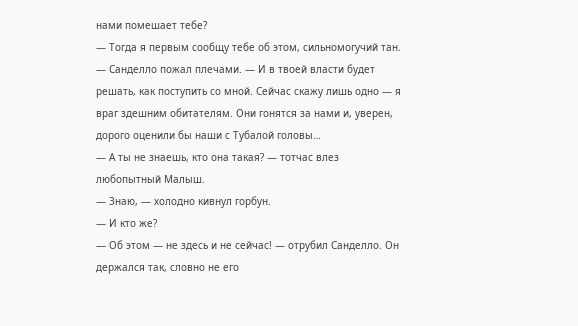нами помешает тебе?
— Тогда я первым сообщу тебе об этом, сильномогучий тан. — Санделло пожал плечами. — И в твоей власти будет решать, как поступить со мной. Сейчас скажу лишь одно — я враг здешним обитателям. Они гонятся за нами и, уверен, дорого оценили бы наши с Тубалой головы…
— А ты не знаешь, кто она такая? — тотчас влез любопытный Малыш.
— Знаю, — холодно кивнул горбун.
— И кто же?
— Об этом — не здесь и не сейчас! — отрубил Санделло. Он держался так, словно не его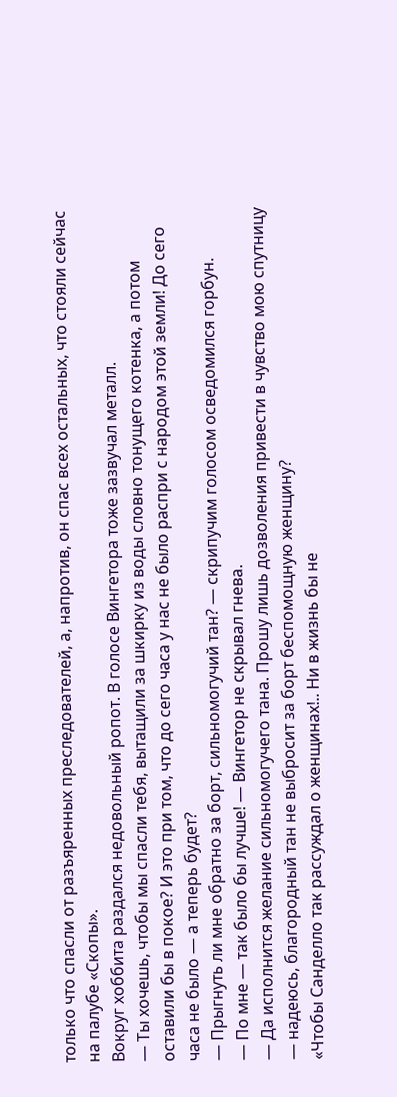только что спасли от разъяренных преследователей, а, напротив, он спас всех остальных, что стояли сейчас на палубе «Скопы».
Вокруг хоббита раздался недовольный ропот. В голосе Вингетора тоже зазвучал металл.
— Ты хочешь, чтобы мы спасли тебя, вытащили за шкирку из воды словно тонущего котенка, а потом оставили бы в покое? И это при том, что до сего часа у нас не было распри с народом этой земли! До сего часа не было — а теперь будет?
— Прыгнуть ли мне обратно за борт, сильномогучий тан? — скрипучим голосом осведомился горбун.
— По мне — так было бы лучше! — Вингетор не скрывал гнева.
— Да исполнится желание сильномогучего тана. Прошу лишь дозволения привести в чувство мою спутницу — надеюсь, благородный тан не выбросит за борт беспомощную женщину?
«Чтобы Санделло так рассуждал о женщинах!.. Ни в жизнь бы не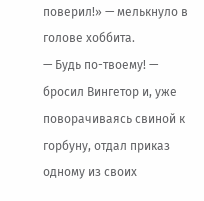поверил!» — мелькнуло в голове хоббита.
— Будь по-твоему! — бросил Вингетор и, уже поворачиваясь свиной к горбуну, отдал приказ одному из своих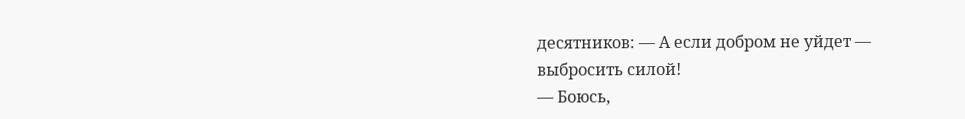десятников: — А если добром не уйдет — выбросить силой!
— Боюсь,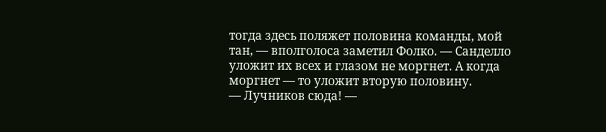тогда здесь поляжет половина команды, мой тан, — вполголоса заметил Фолко. — Санделло уложит их всех и глазом не моргнет. А когда моргнет — то уложит вторую половину.
— Лучников сюда! —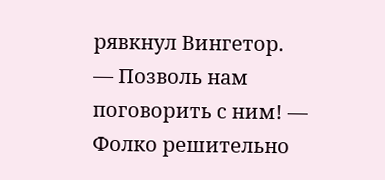рявкнул Вингетор.
— Позволь нам поговорить с ним! — Фолко решительно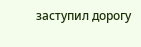заступил дорогу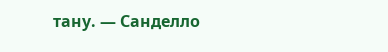тану. — Санделло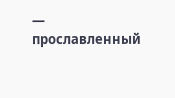— прославленный